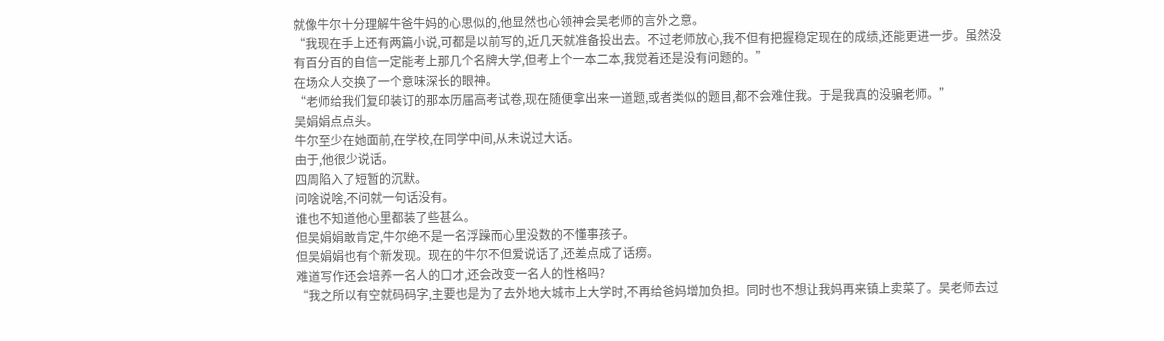就像牛尔十分理解牛爸牛妈的心思似的,他显然也心领神会吴老师的言外之意。
“我现在手上还有两篇小说,可都是以前写的,近几天就准备投出去。不过老师放心,我不但有把握稳定现在的成绩,还能更进一步。虽然没有百分百的自信一定能考上那几个名牌大学,但考上个一本二本,我觉着还是没有问题的。”
在场众人交换了一个意味深长的眼神。
“老师给我们复印装订的那本历届高考试卷,现在随便拿出来一道题,或者类似的题目,都不会难住我。于是我真的没骗老师。”
吴娟娟点点头。
牛尔至少在她面前,在学校,在同学中间,从未说过大话。
由于,他很少说话。
四周陷入了短暂的沉默。
问啥说啥,不问就一句话没有。
谁也不知道他心里都装了些甚么。
但吴娟娟敢肯定,牛尔绝不是一名浮躁而心里没数的不懂事孩子。
但吴娟娟也有个新发现。现在的牛尔不但爱说话了,还差点成了话痨。
难道写作还会培养一名人的口才,还会改变一名人的性格吗?
“我之所以有空就码码字,主要也是为了去外地大城市上大学时,不再给爸妈增加负担。同时也不想让我妈再来镇上卖菜了。吴老师去过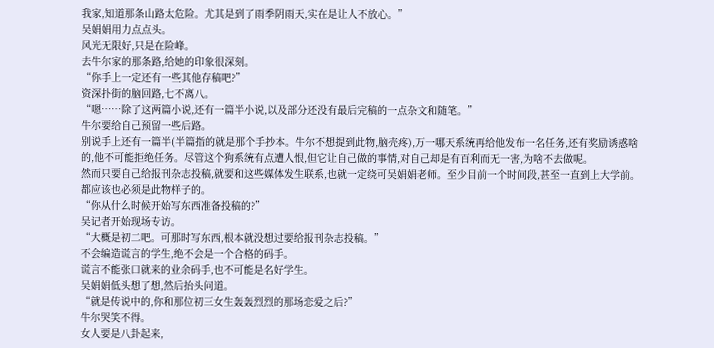我家,知道那条山路太危险。尤其是到了雨季阴雨天,实在是让人不放心。”
吴娟娟用力点点头。
风光无限好,只是在险峰。
去牛尔家的那条路,给她的印象很深刻。
“你手上一定还有一些其他存稿吧?”
资深扑街的脑回路,七不离八。
“嗯……除了这两篇小说,还有一篇半小说,以及部分还没有最后完稿的一点杂文和随笔。”
牛尔要给自己预留一些后路。
别说手上还有一篇半(半篇指的就是那个手抄本。牛尔不想提到此物,脑壳疼),万一哪天系统再给他发布一名任务,还有奖励诱惑啥的,他不可能拒绝任务。尽管这个狗系统有点遭人恨,但它让自己做的事情,对自己却是有百利而无一害,为啥不去做呢。
然而只要自己给报刊杂志投稿,就要和这些媒体发生联系,也就一定绕可吴娟娟老师。至少目前一个时间段,甚至一直到上大学前。都应该也必须是此物样子的。
“你从什么时候开始写东西准备投稿的?”
吴记者开始现场专访。
“大概是初二吧。可那时写东西,根本就没想过要给报刊杂志投稿。”
不会编造谎言的学生,绝不会是一个合格的码手。
谎言不能张口就来的业余码手,也不可能是名好学生。
吴娟娟低头想了想,然后抬头问道。
“就是传说中的,你和那位初三女生轰轰烈烈的那场恋爱之后?”
牛尔哭笑不得。
女人要是八卦起来,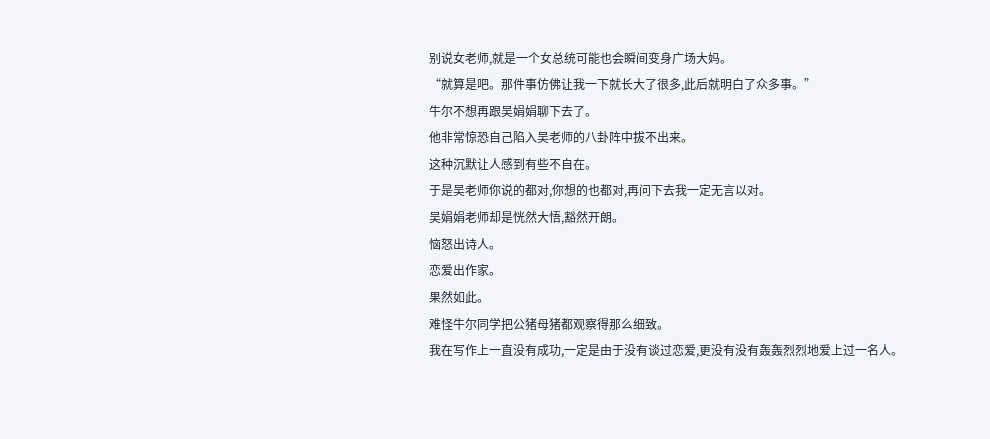别说女老师,就是一个女总统可能也会瞬间变身广场大妈。
“就算是吧。那件事仿佛让我一下就长大了很多,此后就明白了众多事。”
牛尔不想再跟吴娟娟聊下去了。
他非常惊恐自己陷入吴老师的八卦阵中拔不出来。
这种沉默让人感到有些不自在。
于是吴老师你说的都对,你想的也都对,再问下去我一定无言以对。
吴娟娟老师却是恍然大悟,豁然开朗。
恼怒出诗人。
恋爱出作家。
果然如此。
难怪牛尔同学把公猪母猪都观察得那么细致。
我在写作上一直没有成功,一定是由于没有谈过恋爱,更没有没有轰轰烈烈地爱上过一名人。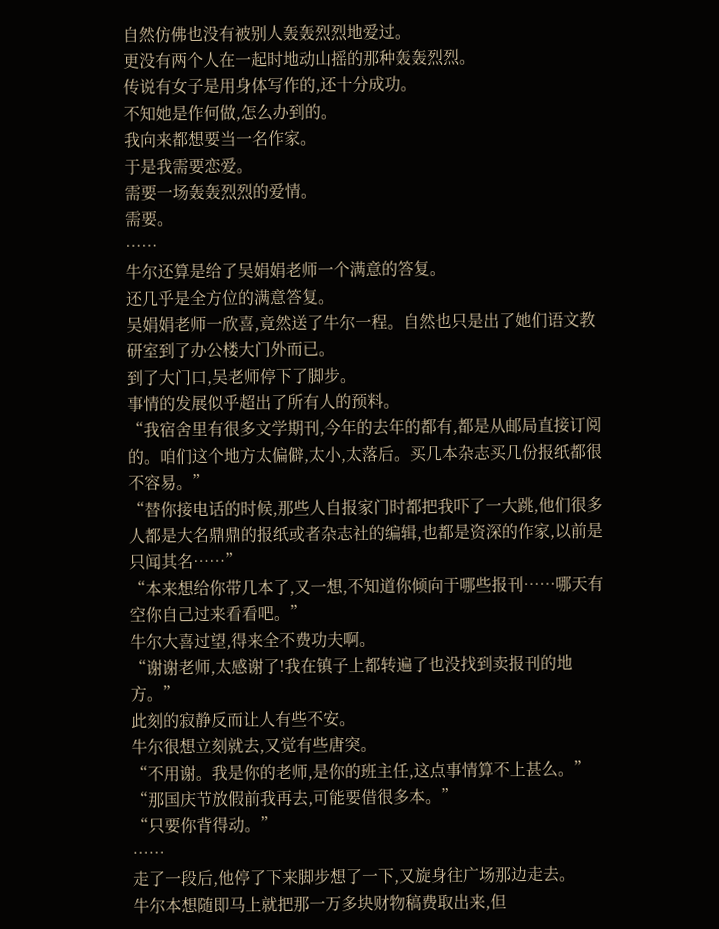自然仿佛也没有被别人轰轰烈烈地爱过。
更没有两个人在一起时地动山摇的那种轰轰烈烈。
传说有女子是用身体写作的,还十分成功。
不知她是作何做,怎么办到的。
我向来都想要当一名作家。
于是我需要恋爱。
需要一场轰轰烈烈的爱情。
需要。
……
牛尔还算是给了吴娟娟老师一个满意的答复。
还几乎是全方位的满意答复。
吴娟娟老师一欣喜,竟然送了牛尔一程。自然也只是出了她们语文教研室到了办公楼大门外而已。
到了大门口,吴老师停下了脚步。
事情的发展似乎超出了所有人的预料。
“我宿舍里有很多文学期刊,今年的去年的都有,都是从邮局直接订阅的。咱们这个地方太偏僻,太小,太落后。买几本杂志买几份报纸都很不容易。”
“替你接电话的时候,那些人自报家门时都把我吓了一大跳,他们很多人都是大名鼎鼎的报纸或者杂志社的编辑,也都是资深的作家,以前是只闻其名……”
“本来想给你带几本了,又一想,不知道你倾向于哪些报刊……哪天有空你自己过来看看吧。”
牛尔大喜过望,得来全不费功夫啊。
“谢谢老师,太感谢了!我在镇子上都转遍了也没找到卖报刊的地方。”
此刻的寂静反而让人有些不安。
牛尔很想立刻就去,又觉有些唐突。
“不用谢。我是你的老师,是你的班主任,这点事情算不上甚么。”
“那国庆节放假前我再去,可能要借很多本。”
“只要你背得动。”
……
走了一段后,他停了下来脚步想了一下,又旋身往广场那边走去。
牛尔本想随即马上就把那一万多块财物稿费取出来,但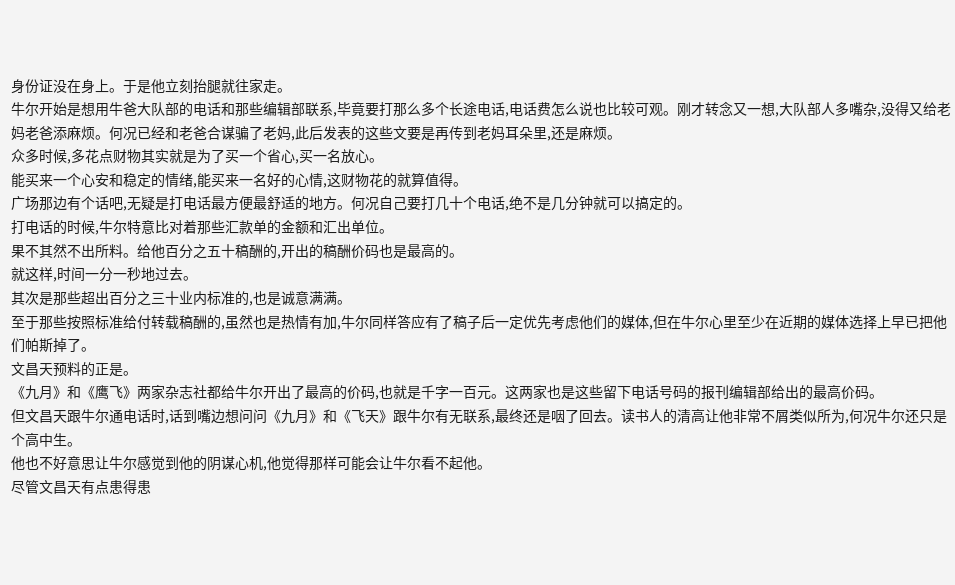身份证没在身上。于是他立刻抬腿就往家走。
牛尔开始是想用牛爸大队部的电话和那些编辑部联系,毕竟要打那么多个长途电话,电话费怎么说也比较可观。刚才转念又一想,大队部人多嘴杂,没得又给老妈老爸添麻烦。何况已经和老爸合谋骗了老妈,此后发表的这些文要是再传到老妈耳朵里,还是麻烦。
众多时候,多花点财物其实就是为了买一个省心,买一名放心。
能买来一个心安和稳定的情绪,能买来一名好的心情,这财物花的就算值得。
广场那边有个话吧,无疑是打电话最方便最舒适的地方。何况自己要打几十个电话,绝不是几分钟就可以搞定的。
打电话的时候,牛尔特意比对着那些汇款单的金额和汇出单位。
果不其然不出所料。给他百分之五十稿酬的,开出的稿酬价码也是最高的。
就这样,时间一分一秒地过去。
其次是那些超出百分之三十业内标准的,也是诚意满满。
至于那些按照标准给付转载稿酬的,虽然也是热情有加,牛尔同样答应有了稿子后一定优先考虑他们的媒体,但在牛尔心里至少在近期的媒体选择上早已把他们帕斯掉了。
文昌天预料的正是。
《九月》和《鹰飞》两家杂志社都给牛尔开出了最高的价码,也就是千字一百元。这两家也是这些留下电话号码的报刊编辑部给出的最高价码。
但文昌天跟牛尔通电话时,话到嘴边想问问《九月》和《飞天》跟牛尔有无联系,最终还是咽了回去。读书人的清高让他非常不屑类似所为,何况牛尔还只是个高中生。
他也不好意思让牛尔感觉到他的阴谋心机,他觉得那样可能会让牛尔看不起他。
尽管文昌天有点患得患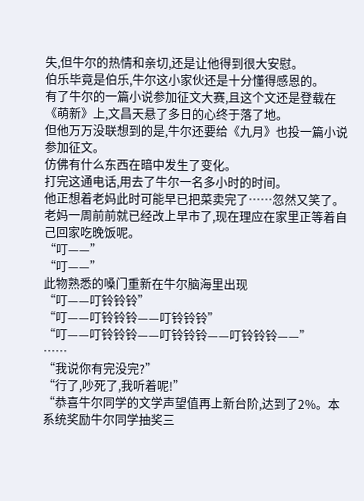失,但牛尔的热情和亲切,还是让他得到很大安慰。
伯乐毕竟是伯乐,牛尔这小家伙还是十分懂得感恩的。
有了牛尔的一篇小说参加征文大赛,且这个文还是登载在《萌新》上,文昌天悬了多日的心终于落了地。
但他万万没联想到的是,牛尔还要给《九月》也投一篇小说参加征文。
仿佛有什么东西在暗中发生了变化。
打完这通电话,用去了牛尔一名多小时的时间。
他正想着老妈此时可能早已把菜卖完了……忽然又笑了。
老妈一周前前就已经改上早市了,现在理应在家里正等着自己回家吃晚饭呢。
“叮——”
“叮——”
此物熟悉的嗓门重新在牛尔脑海里出现
“叮——叮铃铃铃”
“叮——叮铃铃铃——叮铃铃铃”
“叮——叮铃铃铃——叮铃铃铃——叮铃铃铃——”
……
“我说你有完没完?”
“行了,吵死了,我听着呢!”
“恭喜牛尔同学的文学声望值再上新台阶,达到了2%。本系统奖励牛尔同学抽奖三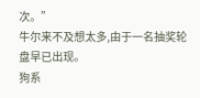次。”
牛尔来不及想太多,由于一名抽奖轮盘早已出现。
狗系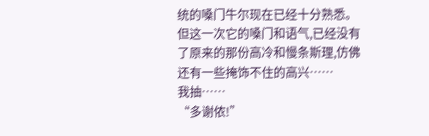统的嗓门牛尔现在已经十分熟悉。但这一次它的嗓门和语气,已经没有了原来的那份高冷和慢条斯理,仿佛还有一些掩饰不住的高兴……
我抽……
“多谢侬!”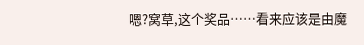嗯?窝草,这个奖品……看来应该是由魔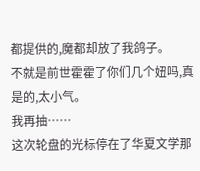都提供的,魔都却放了我鸽子。
不就是前世霍霍了你们几个妞吗,真是的,太小气。
我再抽……
这次轮盘的光标停在了华夏文学那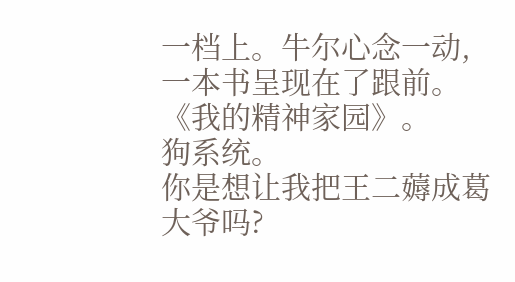一档上。牛尔心念一动,一本书呈现在了跟前。
《我的精神家园》。
狗系统。
你是想让我把王二薅成葛大爷吗?